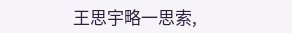王思宇略一思索,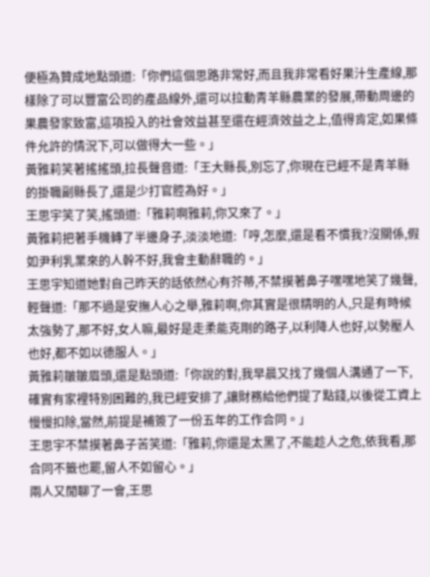便極為贊成地點頭道:「你們這個思路非常好,而且我非常看好果汁生產線,那樣除了可以豐富公司的產品線外,還可以拉動青羊縣農業的發展,帶動周邊的果農發家致富,這項投入的社會效益甚至還在經濟效益之上,值得肯定,如果條件允許的情況下,可以做得大一些。」
黃雅莉笑著搖搖頭,拉長聲音道:「王大縣長,別忘了,你現在已經不是青羊縣的掛職副縣長了,還是少打官腔為好。」
王思宇笑了笑,搖頭道:「雅莉啊雅莉,你又來了。」
黃雅莉把著手機轉了半邊身子,淡淡地道:「哼,怎麼,還是看不慣我?沒關係,假如尹利乳業來的人幹不好,我會主動辭職的。」
王思宇知道她對自己昨天的話依然心有芥蒂,不禁摸著鼻子嘿嘿地笑了幾聲,輕聲道:「那不過是安撫人心之舉,雅莉啊,你其實是很精明的人,只是有時候太強勢了,那不好,女人嘛,最好是走柔能克剛的路子,以利降人也好,以勢壓人也好,都不如以德服人。」
黃雅莉皺皺眉頭,還是點頭道:「你說的對,我早晨又找了幾個人溝通了一下,確實有家裡特別困難的,我已經安排了,讓財務給他們提了點錢,以後從工資上慢慢扣除,當然,前提是補簽了一份五年的工作合同。」
王思宇不禁摸著鼻子苦笑道:「雅莉,你還是太黑了,不能趁人之危,依我看,那合同不籤也罷,留人不如留心。」
兩人又閒聊了一會,王思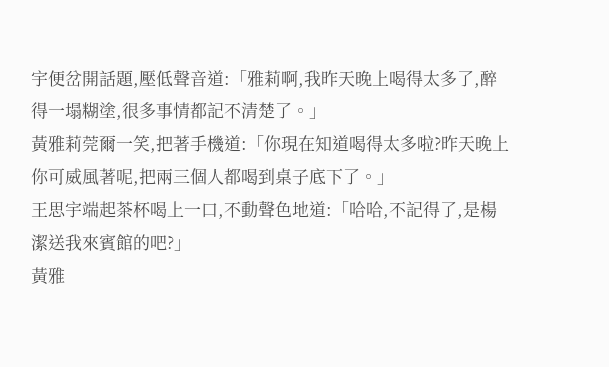宇便岔開話題,壓低聲音道:「雅莉啊,我昨天晚上喝得太多了,醉得一塌糊塗,很多事情都記不清楚了。」
黃雅莉莞爾一笑,把著手機道:「你現在知道喝得太多啦?昨天晚上你可威風著呢,把兩三個人都喝到桌子底下了。」
王思宇端起茶杯喝上一口,不動聲色地道:「哈哈,不記得了,是楊潔送我來賓館的吧?」
黃雅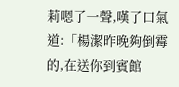莉嗯了一聲,嘆了口氣道:「楊潔昨晚夠倒霉的,在送你到賓館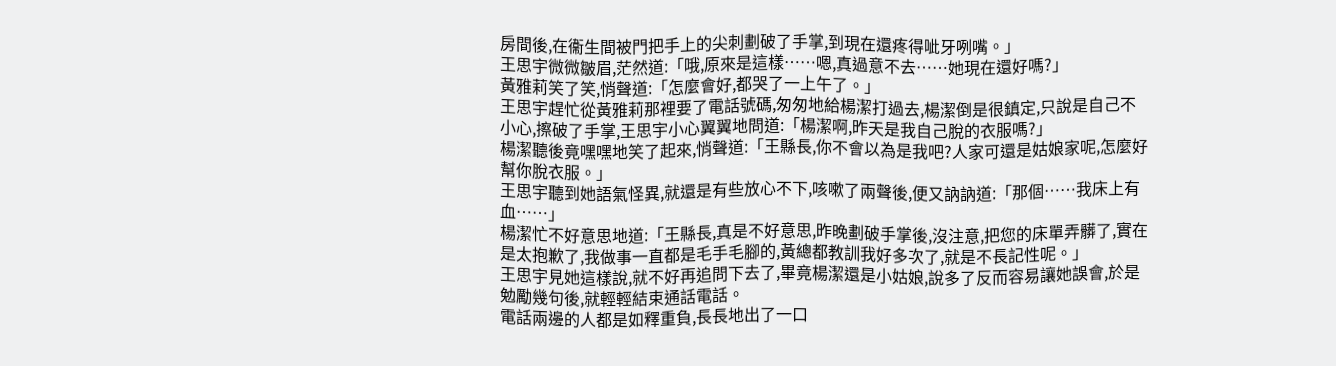房間後,在衞生間被門把手上的尖刺劃破了手掌,到現在還疼得呲牙咧嘴。」
王思宇微微皺眉,茫然道:「哦,原來是這樣……嗯,真過意不去……她現在還好嗎?」
黃雅莉笑了笑,悄聲道:「怎麼會好,都哭了一上午了。」
王思宇趕忙從黃雅莉那裡要了電話號碼,匆匆地給楊潔打過去,楊潔倒是很鎮定,只說是自己不小心,擦破了手掌,王思宇小心翼翼地問道:「楊潔啊,昨天是我自己脫的衣服嗎?」
楊潔聽後竟嘿嘿地笑了起來,悄聲道:「王縣長,你不會以為是我吧?人家可還是姑娘家呢,怎麼好幫你脫衣服。」
王思宇聽到她語氣怪異,就還是有些放心不下,咳嗽了兩聲後,便又訥訥道:「那個……我床上有血……」
楊潔忙不好意思地道:「王縣長,真是不好意思,昨晚劃破手掌後,沒注意,把您的床單弄髒了,實在是太抱歉了,我做事一直都是毛手毛腳的,黃總都教訓我好多次了,就是不長記性呢。」
王思宇見她這樣說,就不好再追問下去了,畢竟楊潔還是小姑娘,說多了反而容易讓她誤會,於是勉勵幾句後,就輕輕結束通話電話。
電話兩邊的人都是如釋重負,長長地出了一口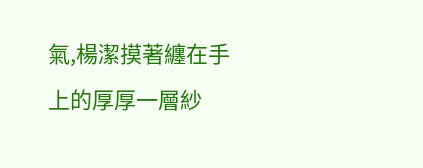氣,楊潔摸著纏在手上的厚厚一層紗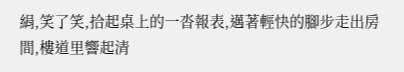絹,笑了笑,拾起桌上的一沓報表,邁著輕快的腳步走出房間,樓道里響起清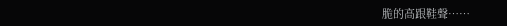脆的高跟鞋聲……